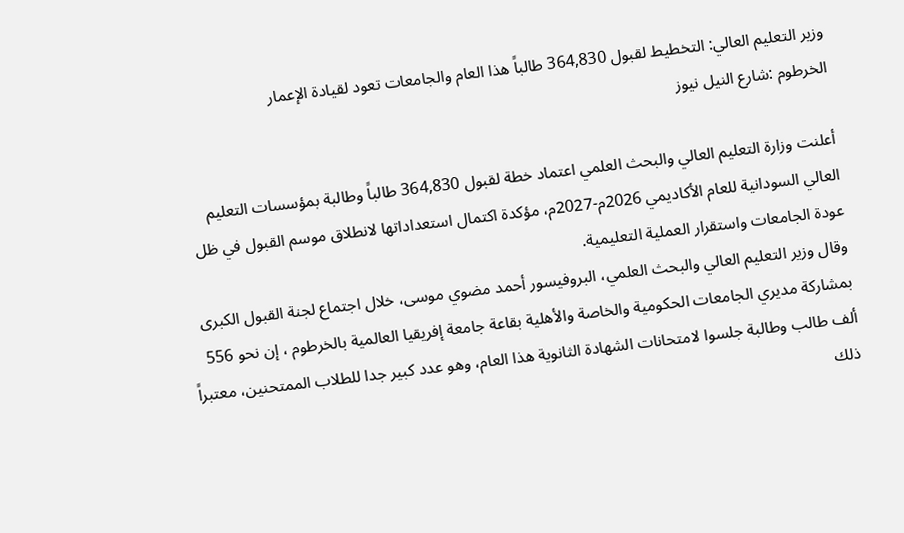وزير التعليم العالي: التخطيط لقبول 364,830 طالباً هذا العام والجامعات تعود لقيادة الإعمار
الخرطوم :شارع النيل نيوز

أعلنت وزارة التعليم العالي والبحث العلمي اعتماد خطة لقبول 364,830 طالباً وطالبة بمؤسسات التعليم العالي السودانية للعام الأكاديمي 2026م-2027م، مؤكدة اكتمال استعداداتها لانطلاق موسم القبول في ظل عودة الجامعات واستقرار العملية التعليمية.
وقال وزير التعليم العالي والبحث العلمي، البروفيسور أحمد مضوي موسى، خلال اجتماع لجنة القبول الكبرى بمشاركة مديري الجامعات الحكومية والخاصة والأهلية بقاعة جامعة إفريقيا العالمية بالخرطوم ، إن نحو 556 ألف طالب وطالبة جلسوا لامتحانات الشهادة الثانوية هذا العام، وهو عدد كبير جدا للطلاب الممتحنين، معتبراً ذلك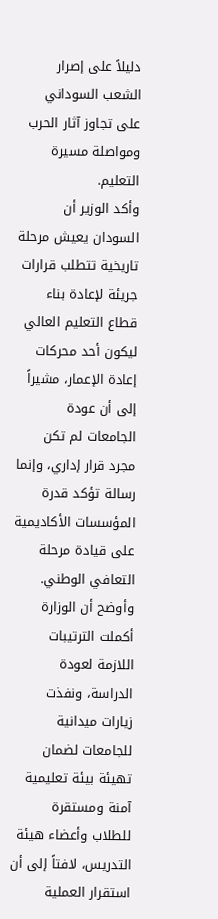دليلاً على إصرار الشعب السوداني على تجاوز آثار الحرب ومواصلة مسيرة التعليم.
وأكد الوزير أن السودان يعيش مرحلة تاريخية تتطلب قرارات جريئة لإعادة بناء قطاع التعليم العالي ليكون أحد محركات إعادة الإعمار، مشيراً إلى أن عودة الجامعات لم تكن مجرد قرار إداري، وإنما رسالة تؤكد قدرة المؤسسات الأكاديمية على قيادة مرحلة التعافي الوطني.
وأوضح أن الوزارة أكملت الترتيبات اللازمة لعودة الدراسة، ونفذت زيارات ميدانية للجامعات لضمان تهيئة بيئة تعليمية آمنة ومستقرة للطلاب وأعضاء هيئة التدريس، لافتاً إلى أن استقرار العملية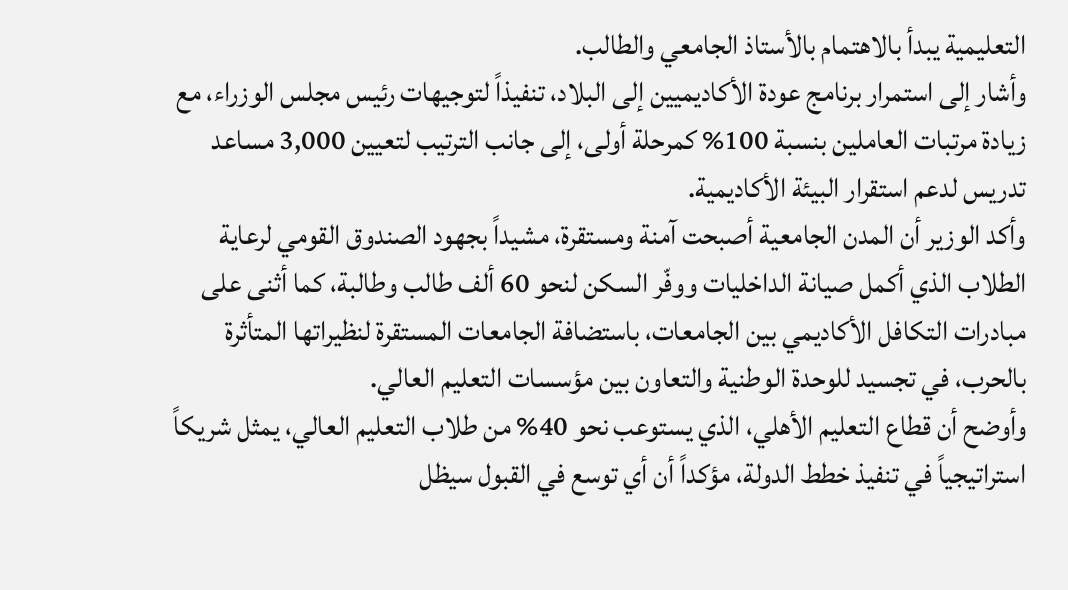التعليمية يبدأ بالاهتمام بالأستاذ الجامعي والطالب.
وأشار إلى استمرار برنامج عودة الأكاديميين إلى البلاد، تنفيذاً لتوجيهات رئيس مجلس الوزراء، مع زيادة مرتبات العاملين بنسبة 100% كمرحلة أولى، إلى جانب الترتيب لتعيين 3,000 مساعد تدريس لدعم استقرار البيئة الأكاديمية.
وأكد الوزير أن المدن الجامعية أصبحت آمنة ومستقرة، مشيداً بجهود الصندوق القومي لرعاية الطلاب الذي أكمل صيانة الداخليات ووفّر السكن لنحو 60 ألف طالب وطالبة، كما أثنى على مبادرات التكافل الأكاديمي بين الجامعات، باستضافة الجامعات المستقرة لنظيراتها المتأثرة بالحرب، في تجسيد للوحدة الوطنية والتعاون بين مؤسسات التعليم العالي.
وأوضح أن قطاع التعليم الأهلي، الذي يستوعب نحو 40% من طلاب التعليم العالي، يمثل شريكاً استراتيجياً في تنفيذ خطط الدولة، مؤكداً أن أي توسع في القبول سيظل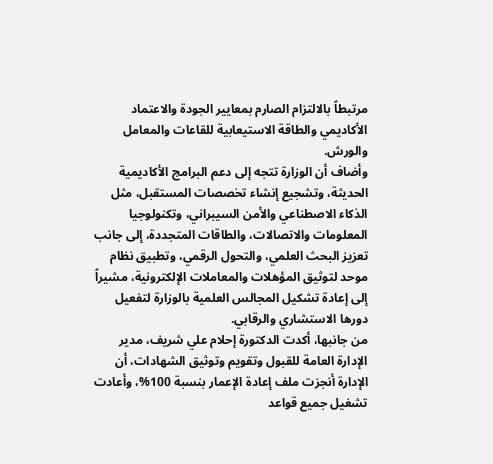مرتبطاً بالالتزام الصارم بمعايير الجودة والاعتماد الأكاديمي والطاقة الاستيعابية للقاعات والمعامل والورش.
وأضاف أن الوزارة تتجه إلى دعم البرامج الأكاديمية الحديثة، وتشجيع إنشاء تخصصات المستقبل، مثل الذكاء الاصطناعي والأمن السيبراني، وتكنولوجيا المعلومات والاتصالات، والطاقات المتجددة، إلى جانب تعزيز البحث العلمي، والتحول الرقمي، وتطبيق نظام موحد لتوثيق المؤهلات والمعاملات الإلكترونية، مشيراً إلى إعادة تشكيل المجالس العلمية بالوزارة لتفعيل دورها الاستشاري والرقابي.
من جانبها، أكدت الدكتورة إحلام علي شريف، مدير الإدارة العامة للقبول وتقويم وتوثيق الشهادات، أن الإدارة أنجزت ملف إعادة الإعمار بنسبة 100%، وأعادت تشغيل جميع قواعد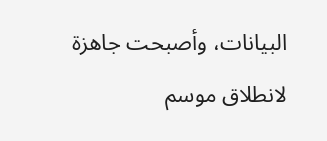البيانات، وأصبحت جاهزة لانطلاق موسم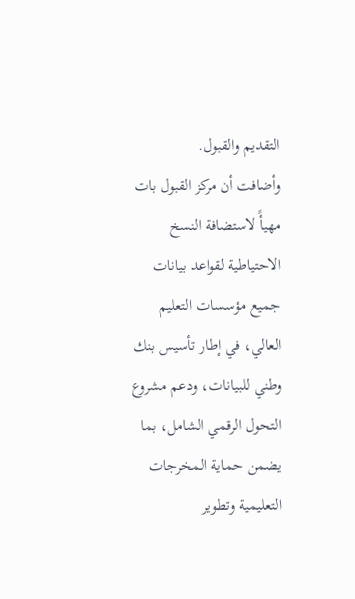التقديم والقبول.
وأضافت أن مركز القبول بات مهيأً لاستضافة النسخ الاحتياطية لقواعد بيانات جميع مؤسسات التعليم العالي، في إطار تأسيس بنك وطني للبيانات، ودعم مشروع التحول الرقمي الشامل، بما يضمن حماية المخرجات التعليمية وتطوير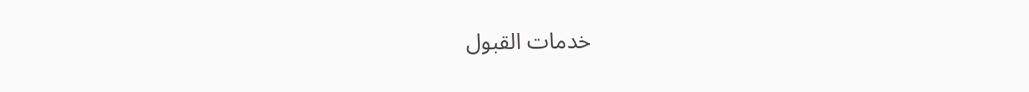خدمات القبول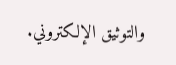والتوثيق الإلكتروني.